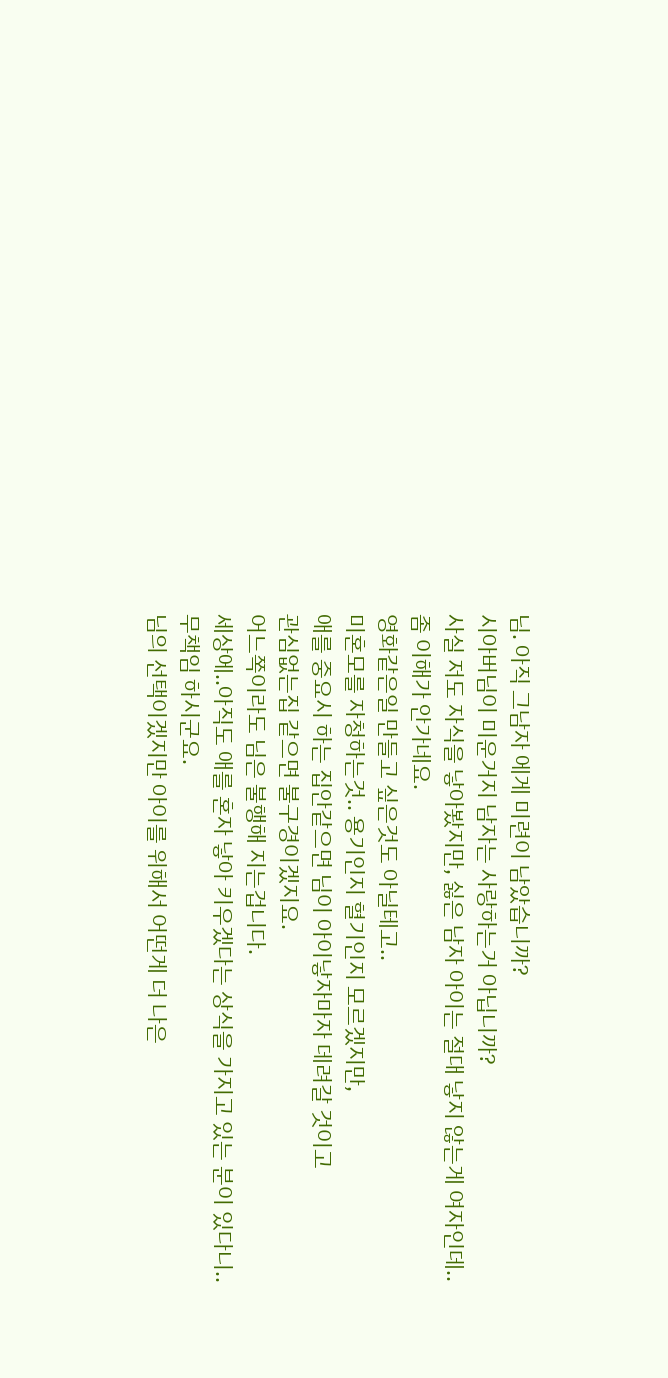님. 아직 그남자 에게 미련이 남았습니까?
시아버님이 미운거지 남자는 사랑하는거 아닙니까?
사실 저도 자식을 낳아봤지만, 싫은 남자 아이는 절대 낳지 않는게 여자인데..
좀 이해가 안가네요.
영화같은일 만들고 싶은것도 아닐테고..
미혼모를 자청하는것.. 용기인지 혈기인지 모르겠지만,
애를 중요시 하는 집안같으면 님이 아이낳자마자 데려갈 것이고
관심없는집 같으면 불구경이겠지요.
어느쪽이라도 님은 불행해 지는겁니다.
세상에..아직도 애를 혼자 낳아 키우겠다는 상식을 가지고 있는 분이 있다니..
무책임 하시군요.
님의 선택이겠지만 아이를 위해서 어떤게 더 나은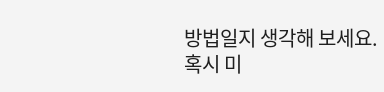방법일지 생각해 보세요.
혹시 미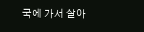국에 가서 살아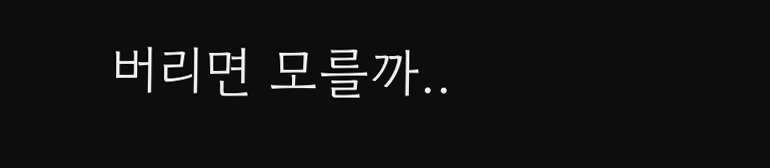버리면 모를까..